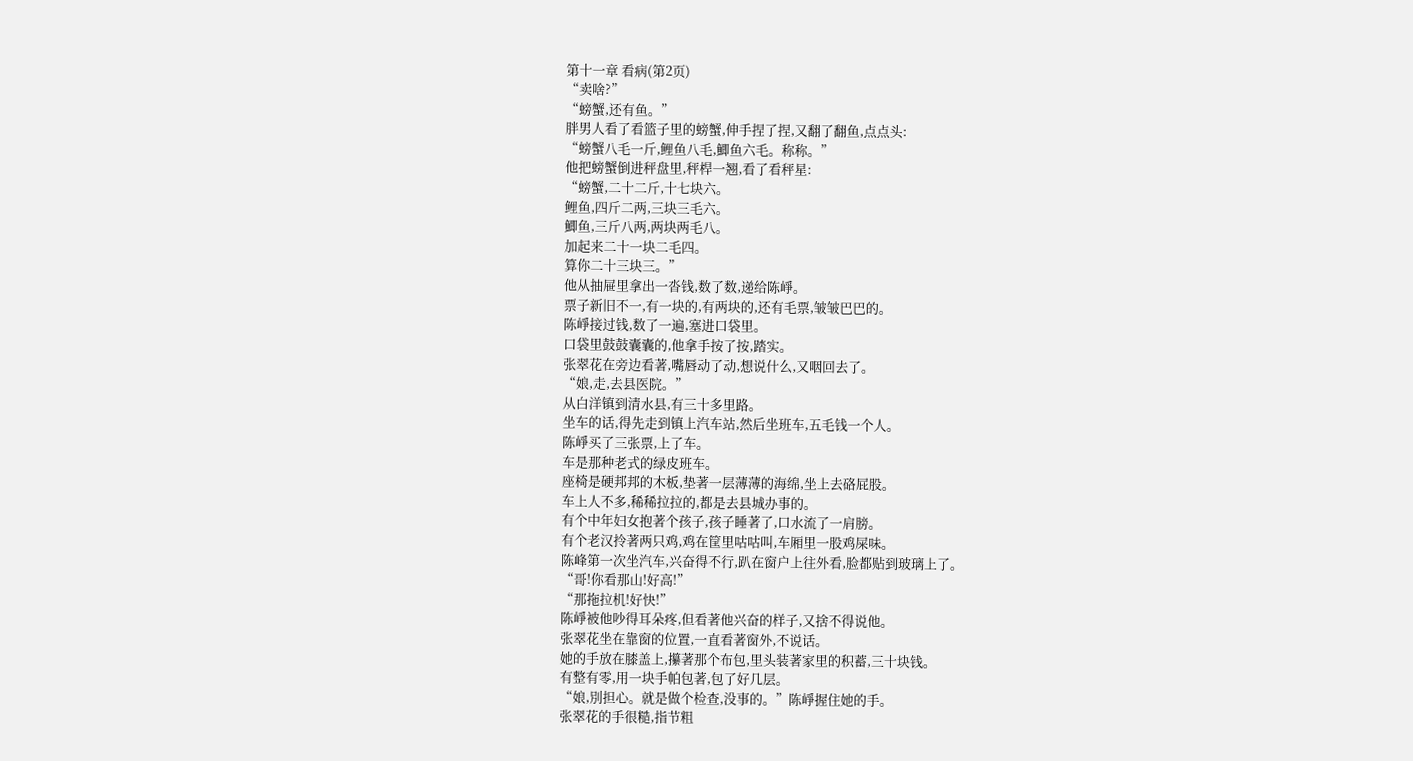第十一章 看病(第2页)
“卖啥?”
“螃蟹,还有鱼。”
胖男人看了看篮子里的螃蟹,伸手捏了捏,又翻了翻鱼,点点头:
“螃蟹八毛一斤,鲤鱼八毛,鯽鱼六毛。称称。”
他把螃蟹倒进秤盘里,秤桿一翘,看了看秤星:
“螃蟹,二十二斤,十七块六。
鲤鱼,四斤二两,三块三毛六。
鯽鱼,三斤八两,两块两毛八。
加起来二十一块二毛四。
算你二十三块三。”
他从抽屉里拿出一沓钱,数了数,递给陈崢。
票子新旧不一,有一块的,有两块的,还有毛票,皱皱巴巴的。
陈崢接过钱,数了一遍,塞进口袋里。
口袋里鼓鼓囊囊的,他拿手按了按,踏实。
张翠花在旁边看著,嘴唇动了动,想说什么,又咽回去了。
“娘,走,去县医院。”
从白洋镇到清水县,有三十多里路。
坐车的话,得先走到镇上汽车站,然后坐班车,五毛钱一个人。
陈崢买了三张票,上了车。
车是那种老式的绿皮班车。
座椅是硬邦邦的木板,垫著一层薄薄的海绵,坐上去硌屁股。
车上人不多,稀稀拉拉的,都是去县城办事的。
有个中年妇女抱著个孩子,孩子睡著了,口水流了一肩膀。
有个老汉拎著两只鸡,鸡在筐里咕咕叫,车厢里一股鸡屎味。
陈峰第一次坐汽车,兴奋得不行,趴在窗户上往外看,脸都贴到玻璃上了。
“哥!你看那山!好高!”
“那拖拉机!好快!”
陈崢被他吵得耳朵疼,但看著他兴奋的样子,又捨不得说他。
张翠花坐在靠窗的位置,一直看著窗外,不说话。
她的手放在膝盖上,攥著那个布包,里头装著家里的积蓄,三十块钱。
有整有零,用一块手帕包著,包了好几层。
“娘,別担心。就是做个检查,没事的。”陈崢握住她的手。
张翠花的手很糙,指节粗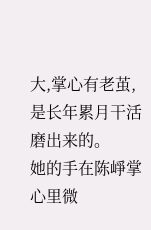大,掌心有老茧,是长年累月干活磨出来的。
她的手在陈崢掌心里微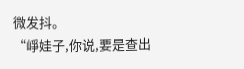微发抖。
“崢娃子,你说,要是查出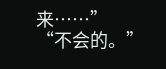来……”
“不会的。”